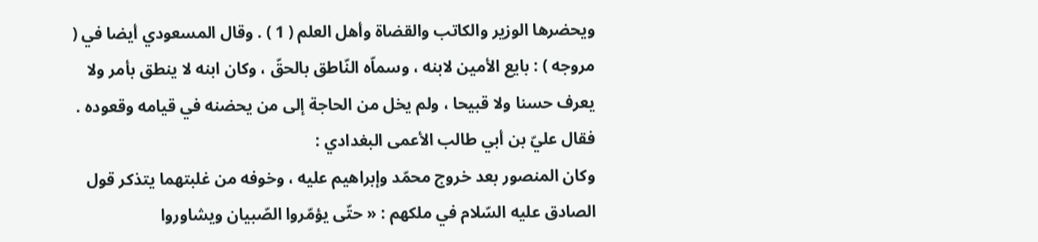ويحضرها الوزير والكاتب والقضاة وأهل العلم ( 1 ) . وقال المسعودي أيضا في ( مروجه ) : بايع الأمين لابنه ، وسماّه النّاطق بالحقّ ، وكان ابنه لا ينطق بأمر ولا يعرف حسنا ولا قبيحا ، ولم يخل من الحاجة إلى من يحضنه في قيامه وقعوده . فقال عليّ بن أبي طالب الأعمى البغدادي :
وكان المنصور بعد خروج محمّد وإبراهيم عليه ، وخوفه من غلبتهما يتذكر قول الصادق عليه السّلام في ملكهم : « حتّى يؤمّروا الصّبيان ويشاوروا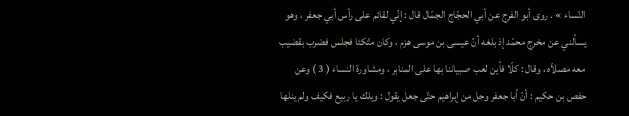النّساء » . روى أبو الفرج عن أبي الحجّاج الجمّال قال : إنّي لقائم على رأس أبي جعفر ، وهو يسألني عن مخرج محمّد إذ بلغه أنّ عيسى بن موسى هزم ، وكان متّكئا فجلس فضرب بقضيب معه مصلاّه ، وقال : كلّا فأين لعب صبياننا بها على المنابر ، ومشاورة النساء ( 3 ) وعن حفص بن حكيم : أنّ أبا جعفر وجل من إبراهيم حتّى جعل يقول : ويلك يا ربيع فكيف ولم ينلها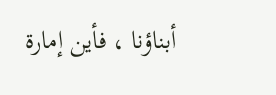أبناؤنا ، فأين إمارة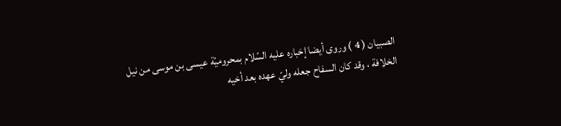الصبيان ( 4 ) وروى أيضا إخباره عليه السّلام بمحروميّة عيسى بن موسى من نيل الخلافة ، وقد كان السفاح جعله وليّ عهده بعد أخيه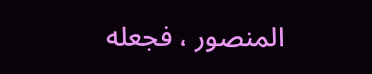المنصور ، فجعله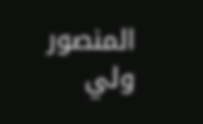المنصور ولي